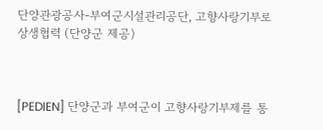단양관광공사-부여군시설관리공단, 고향사랑기부로 상생협력 (단양군 제공)



[PEDIEN] 단양군과 부여군이 고향사랑기부제를 통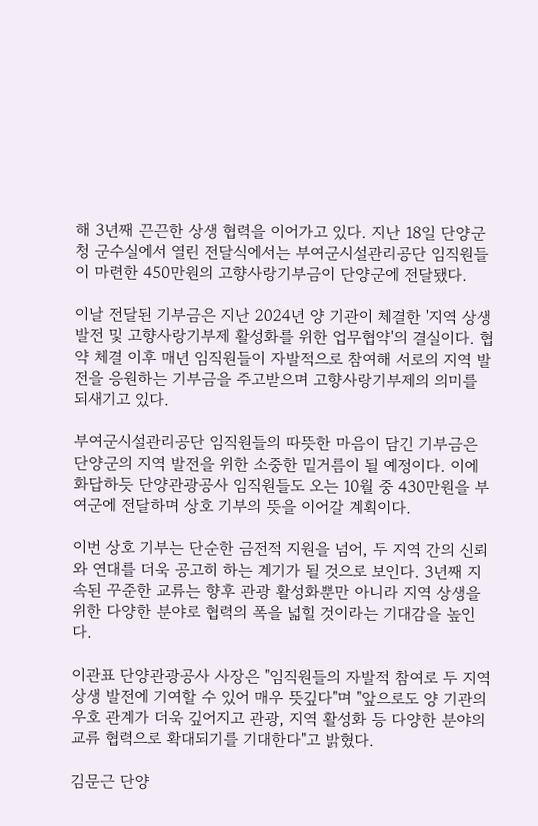해 3년째 끈끈한 상생 협력을 이어가고 있다. 지난 18일 단양군청 군수실에서 열린 전달식에서는 부여군시설관리공단 임직원들이 마련한 450만원의 고향사랑기부금이 단양군에 전달됐다.

이날 전달된 기부금은 지난 2024년 양 기관이 체결한 '지역 상생발전 및 고향사랑기부제 활성화를 위한 업무협약'의 결실이다. 협약 체결 이후 매년 임직원들이 자발적으로 참여해 서로의 지역 발전을 응원하는 기부금을 주고받으며 고향사랑기부제의 의미를 되새기고 있다.

부여군시설관리공단 임직원들의 따뜻한 마음이 담긴 기부금은 단양군의 지역 발전을 위한 소중한 밑거름이 될 예정이다. 이에 화답하듯 단양관광공사 임직원들도 오는 10월 중 430만원을 부여군에 전달하며 상호 기부의 뜻을 이어갈 계획이다.

이번 상호 기부는 단순한 금전적 지원을 넘어, 두 지역 간의 신뢰와 연대를 더욱 공고히 하는 계기가 될 것으로 보인다. 3년째 지속된 꾸준한 교류는 향후 관광 활성화뿐만 아니라 지역 상생을 위한 다양한 분야로 협력의 폭을 넓힐 것이라는 기대감을 높인다.

이관표 단양관광공사 사장은 "임직원들의 자발적 참여로 두 지역 상생 발전에 기여할 수 있어 매우 뜻깊다"며 "앞으로도 양 기관의 우호 관계가 더욱 깊어지고 관광, 지역 활성화 등 다양한 분야의 교류 협력으로 확대되기를 기대한다"고 밝혔다.

김문근 단양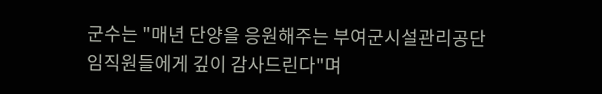군수는 "매년 단양을 응원해주는 부여군시설관리공단 임직원들에게 깊이 감사드린다"며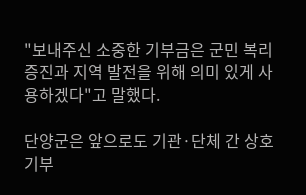"보내주신 소중한 기부금은 군민 복리 증진과 지역 발전을 위해 의미 있게 사용하겠다"고 말했다.

단양군은 앞으로도 기관·단체 간 상호 기부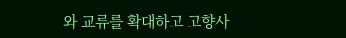와 교류를 확대하고 고향사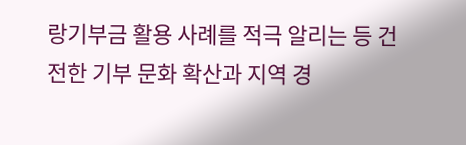랑기부금 활용 사례를 적극 알리는 등 건전한 기부 문화 확산과 지역 경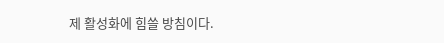제 활성화에 힘쓸 방침이다.